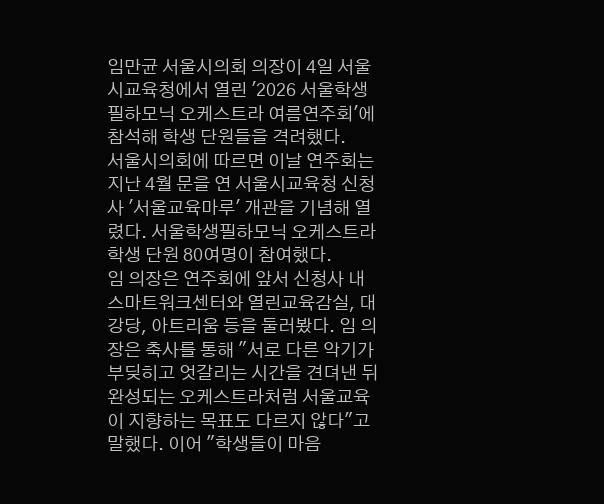임만균 서울시의회 의장이 4일 서울시교육청에서 열린 '2026 서울학생필하모닉 오케스트라 여름연주회'에 참석해 학생 단원들을 격려했다.
서울시의회에 따르면 이날 연주회는 지난 4월 문을 연 서울시교육청 신청사 '서울교육마루' 개관을 기념해 열렸다. 서울학생필하모닉 오케스트라 학생 단원 80여명이 참여했다.
임 의장은 연주회에 앞서 신청사 내 스마트워크센터와 열린교육감실, 대강당, 아트리움 등을 둘러봤다. 임 의장은 축사를 통해 "서로 다른 악기가 부딪히고 엇갈리는 시간을 견뎌낸 뒤 완성되는 오케스트라처럼 서울교육이 지향하는 목표도 다르지 않다"고 말했다. 이어 "학생들이 마음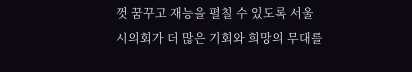껏 꿈꾸고 재능을 펼칠 수 있도록 서울시의회가 더 많은 기회와 희망의 무대를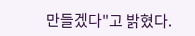만들겠다"고 밝혔다.